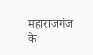महाराजगंज के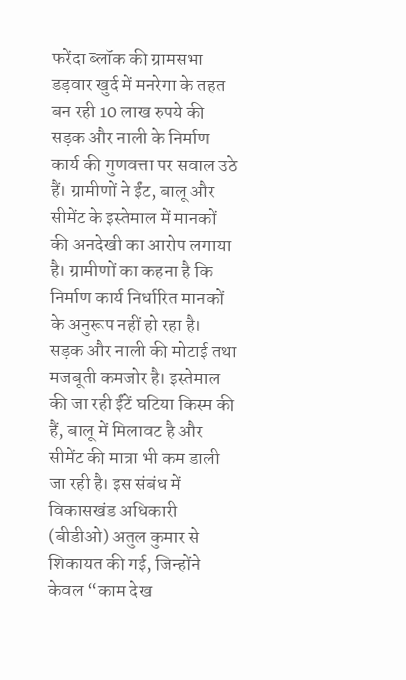फरेंदा ब्लॉक की ग्रामसभा डड़वार खुर्द में मनरेगा के तहत बन रही 10 लाख रुपये की सड़क और नाली के निर्माण कार्य की गुणवत्ता पर सवाल उठे हैं। ग्रामीणों ने ईंट, बालू और सीमेंट के इस्तेमाल में मानकों की अनदेखी का आरोप लगाया है। ग्रामीणों का कहना है कि निर्माण कार्य निर्धारित मानकों के अनुरूप नहीं हो रहा है। सड़क और नाली की मोटाई तथा मजबूती कमजोर है। इस्तेमाल की जा रही ईंटें घटिया किस्म की हैं, बालू में मिलावट है और सीमेंट की मात्रा भी कम डाली जा रही है। इस संबंध में विकासखंड अधिकारी (बीडीओ) अतुल कुमार से शिकायत की गई, जिन्होंने केवल “काम देख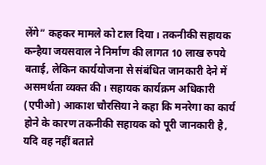लेंगे” कहकर मामले को टाल दिया। तकनीकी सहायक कन्हैया जयसवाल ने निर्माण की लागत 10 लाख रुपये बताई, लेकिन कार्ययोजना से संबंधित जानकारी देने में असमर्थता व्यक्त की। सहायक कार्यक्रम अधिकारी (एपीओ) आकाश चौरसिया ने कहा कि मनरेगा का कार्य होने के कारण तकनीकी सहायक को पूरी जानकारी है, यदि वह नहीं बताते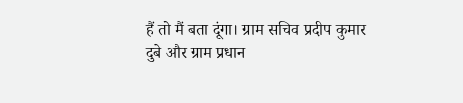हैं तो मैं बता दूंगा। ग्राम सचिव प्रदीप कुमार दुबे और ग्राम प्रधान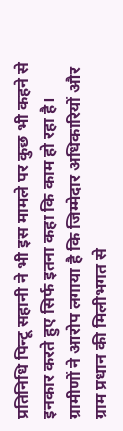प्रतिनिधि पिन्टू सहानी ने भी इस मामले पर कुछ भी कहने से इनकार करते हुए सिर्फ इतना कहा कि काम हो रहा है। ग्रामीणों ने आरोप लगाया है कि जिम्मेदार अधिकारियों और ग्राम प्रधान की मिलीभगत से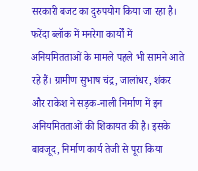सरकारी बजट का दुरुपयोग किया जा रहा है। फरेंदा ब्लॉक में मनरेगा कार्यों में अनियमितताओं के मामले पहले भी सामने आते रहे हैं। ग्रामीण सुभाष चंद्र, जालांधर, शंकर और राकेश ने सड़क-नाली निर्माण में इन अनियमितताओं की शिकायत की है। इसके बावजूद, निर्माण कार्य तेजी से पूरा किया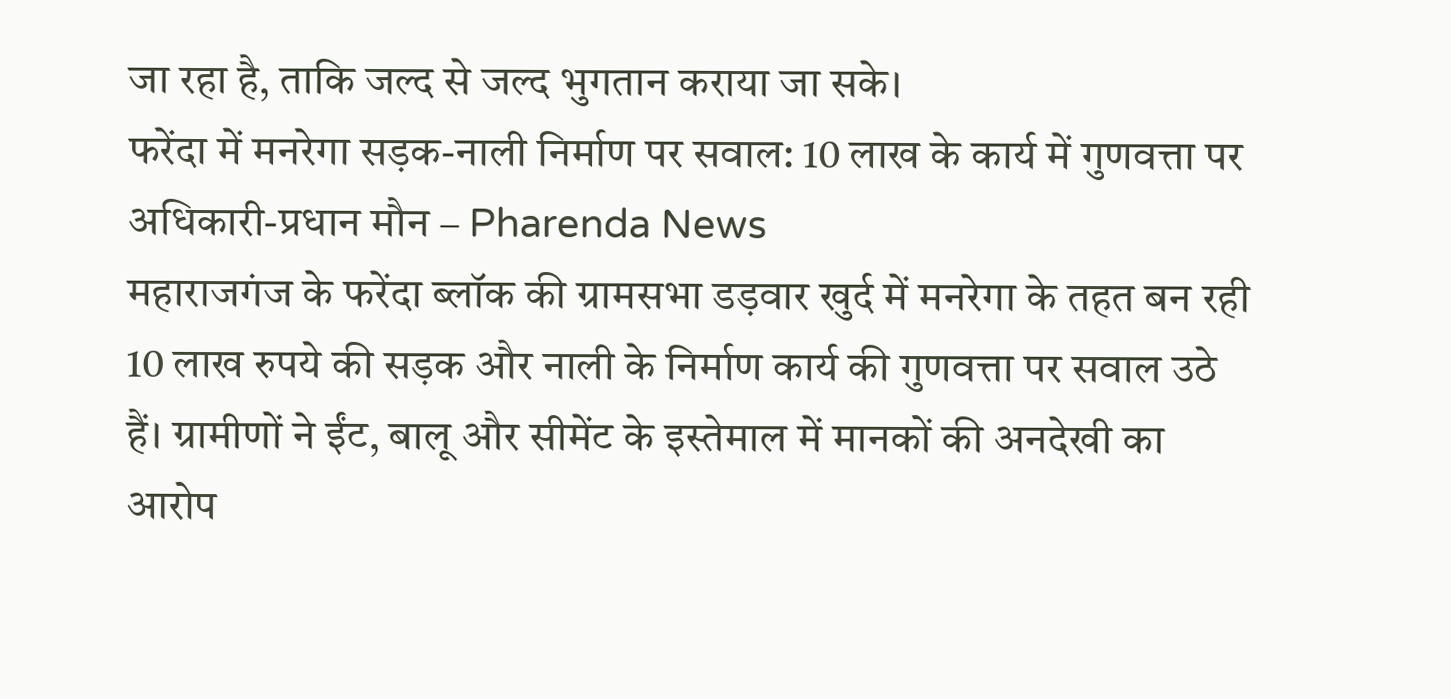जा रहा है, ताकि जल्द से जल्द भुगतान कराया जा सके।
फरेंदा में मनरेगा सड़क-नाली निर्माण पर सवाल: 10 लाख के कार्य में गुणवत्ता पर अधिकारी-प्रधान मौन – Pharenda News
महाराजगंज के फरेंदा ब्लॉक की ग्रामसभा डड़वार खुर्द में मनरेगा के तहत बन रही 10 लाख रुपये की सड़क और नाली के निर्माण कार्य की गुणवत्ता पर सवाल उठे हैं। ग्रामीणों ने ईंट, बालू और सीमेंट के इस्तेमाल में मानकों की अनदेखी का आरोप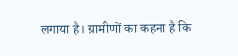लगाया है। ग्रामीणों का कहना है कि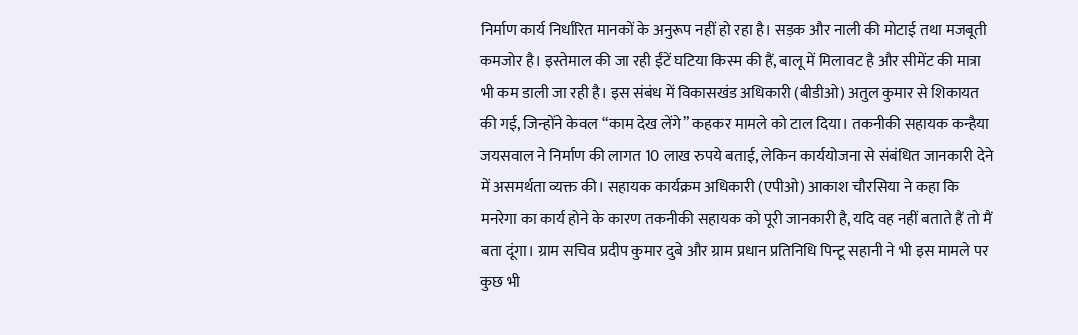निर्माण कार्य निर्धारित मानकों के अनुरूप नहीं हो रहा है। सड़क और नाली की मोटाई तथा मजबूती कमजोर है। इस्तेमाल की जा रही ईंटें घटिया किस्म की हैं, बालू में मिलावट है और सीमेंट की मात्रा भी कम डाली जा रही है। इस संबंध में विकासखंड अधिकारी (बीडीओ) अतुल कुमार से शिकायत की गई, जिन्होंने केवल “काम देख लेंगे” कहकर मामले को टाल दिया। तकनीकी सहायक कन्हैया जयसवाल ने निर्माण की लागत 10 लाख रुपये बताई, लेकिन कार्ययोजना से संबंधित जानकारी देने में असमर्थता व्यक्त की। सहायक कार्यक्रम अधिकारी (एपीओ) आकाश चौरसिया ने कहा कि मनरेगा का कार्य होने के कारण तकनीकी सहायक को पूरी जानकारी है, यदि वह नहीं बताते हैं तो मैं बता दूंगा। ग्राम सचिव प्रदीप कुमार दुबे और ग्राम प्रधान प्रतिनिधि पिन्टू सहानी ने भी इस मामले पर कुछ भी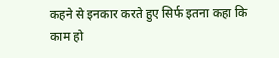कहने से इनकार करते हुए सिर्फ इतना कहा कि काम हो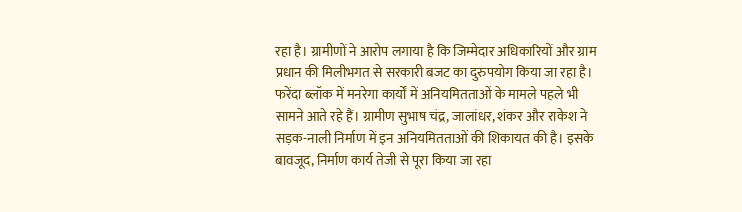रहा है। ग्रामीणों ने आरोप लगाया है कि जिम्मेदार अधिकारियों और ग्राम प्रधान की मिलीभगत से सरकारी बजट का दुरुपयोग किया जा रहा है। फरेंदा ब्लॉक में मनरेगा कार्यों में अनियमितताओं के मामले पहले भी सामने आते रहे हैं। ग्रामीण सुभाष चंद्र, जालांधर, शंकर और राकेश ने सड़क-नाली निर्माण में इन अनियमितताओं की शिकायत की है। इसके बावजूद, निर्माण कार्य तेजी से पूरा किया जा रहा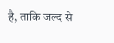है, ताकि जल्द से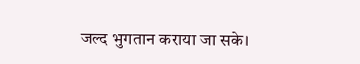जल्द भुगतान कराया जा सके।